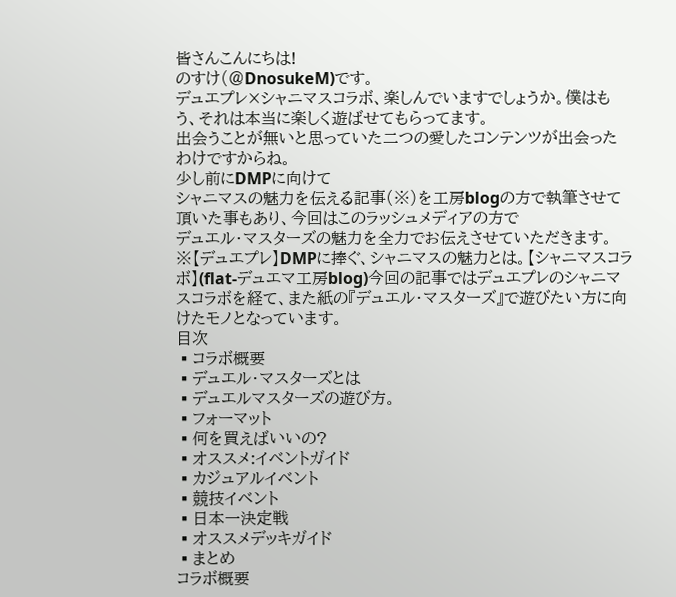皆さんこんにちは!
のすけ(@DnosukeM)です。
デュエプレ×シャニマスコラボ、楽しんでいますでしょうか。僕はもう、それは本当に楽しく遊ばせてもらってます。
出会うことが無いと思っていた二つの愛したコンテンツが出会ったわけですからね。
少し前にDMPに向けて
シャニマスの魅力を伝える記事(※)を工房blogの方で執筆させて頂いた事もあり、今回はこのラッシュメディアの方で
デュエル・マスターズの魅力を全力でお伝えさせていただきます。
※【デュエプレ】DMPに捧ぐ、シャニマスの魅力とは。【シャニマスコラボ】(flat-デュエマ工房blog)今回の記事ではデュエプレのシャニマスコラボを経て、また紙の『デュエル・マスターズ』で遊びたい方に向けたモノとなっています。
目次
▪コラボ概要
▪デュエル・マスターズとは
▪デュエルマスターズの遊び方。
▪フォーマット
▪何を買えばいいの?
▪オススメ:イベントガイド
▪カジュアルイベント
▪競技イベント
▪日本一決定戦
▪オススメデッキガイド
▪まとめ
コラボ概要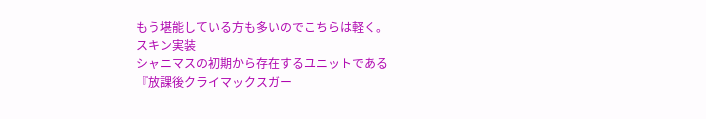もう堪能している方も多いのでこちらは軽く。
スキン実装
シャニマスの初期から存在するユニットである
『放課後クライマックスガー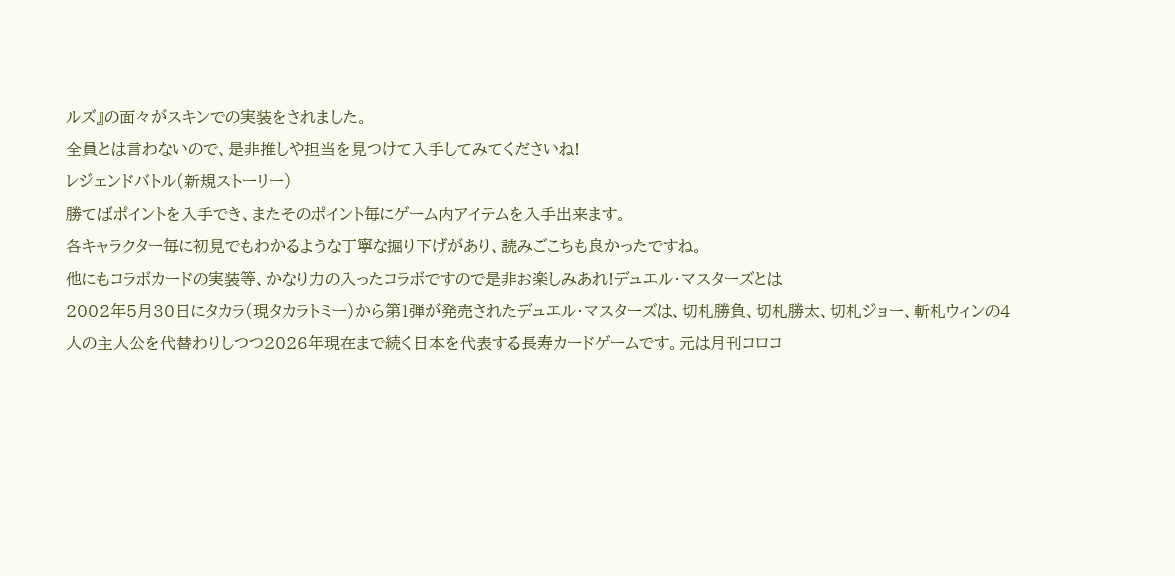ルズ』の面々がスキンでの実装をされました。
全員とは言わないので、是非推しや担当を見つけて入手してみてくださいね!
レジェンドバトル(新規ストーリー)
勝てばポイントを入手でき、またそのポイント毎にゲーム内アイテムを入手出来ます。
各キャラクター毎に初見でもわかるような丁寧な掘り下げがあり、読みごこちも良かったですね。
他にもコラボカードの実装等、かなり力の入ったコラボですので是非お楽しみあれ!デュエル・マスターズとは
2002年5月30日にタカラ(現タカラトミー)から第1弾が発売されたデュエル・マスターズは、切札勝負、切札勝太、切札ジョー、斬札ウィンの4人の主人公を代替わりしつつ2026年現在まで続く日本を代表する長寿カードゲームです。元は月刊コロコ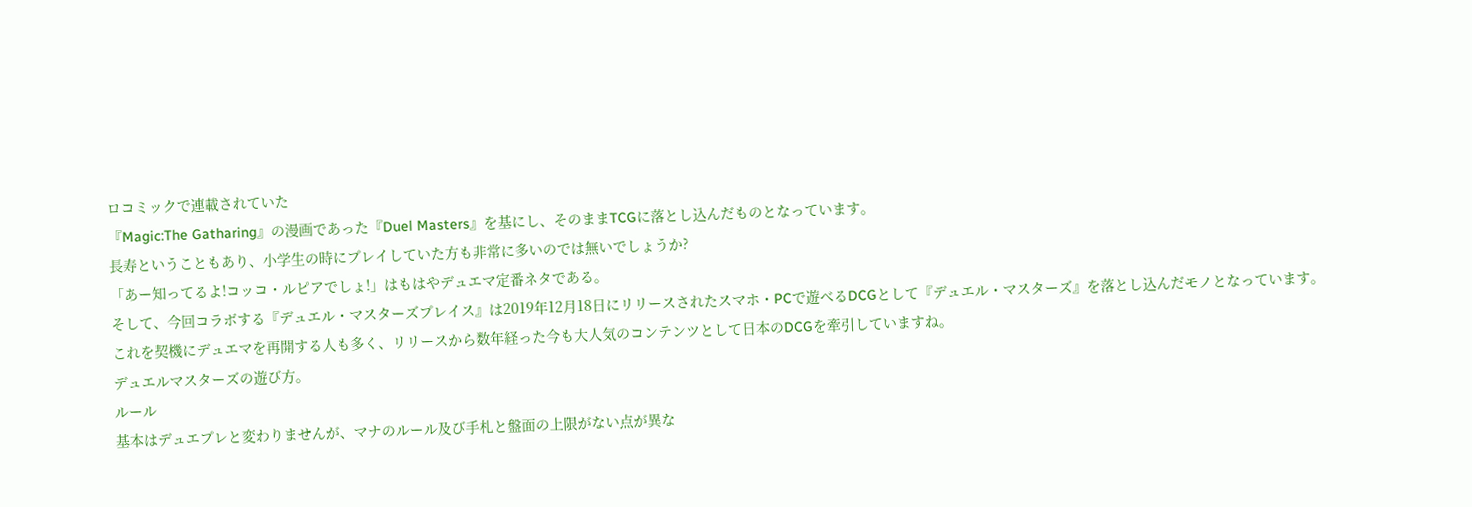ロコミックで連載されていた
『Magic:The Gatharing』の漫画であった『Duel Masters』を基にし、そのままTCGに落とし込んだものとなっています。
長寿ということもあり、小学生の時にプレイしていた方も非常に多いのでは無いでしょうか?
「あー知ってるよ!コッコ・ルピアでしょ!」はもはやデュエマ定番ネタである。
そして、今回コラボする『デュエル・マスターズプレイス』は2019年12月18日にリリースされたスマホ・PCで遊べるDCGとして『デュエル・マスターズ』を落とし込んだモノとなっています。
これを契機にデュエマを再開する人も多く、リリースから数年経った今も大人気のコンテンツとして日本のDCGを牽引していますね。
デュエルマスターズの遊び方。
ルール
基本はデュエプレと変わりませんが、マナのルール及び手札と盤面の上限がない点が異な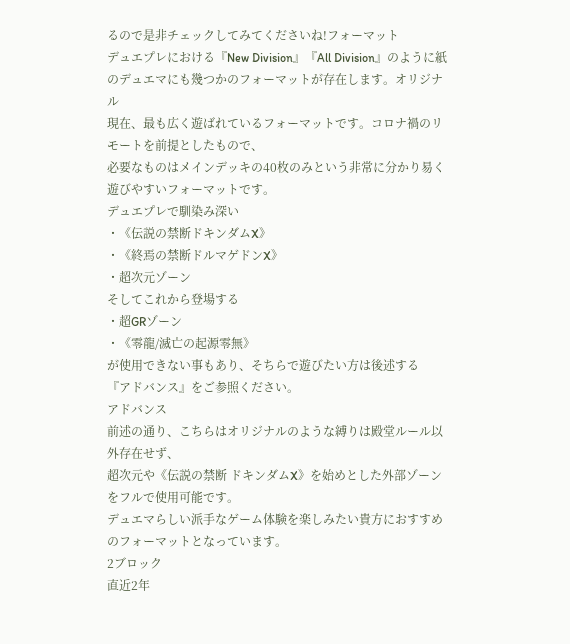るので是非チェックしてみてくださいね!フォーマット
デュエプレにおける『New Division』『All Division』のように紙のデュエマにも幾つかのフォーマットが存在します。オリジナル
現在、最も広く遊ばれているフォーマットです。コロナ禍のリモートを前提としたもので、
必要なものはメインデッキの40枚のみという非常に分かり易く遊びやすいフォーマットです。
デュエプレで馴染み深い
・《伝説の禁断ドキンダムX》
・《終焉の禁断ドルマゲドンX》
・超次元ゾーン
そしてこれから登場する
・超GRゾーン
・《零龍/滅亡の起源零無》
が使用できない事もあり、そちらで遊びたい方は後述する
『アドバンス』をご参照ください。
アドバンス
前述の通り、こちらはオリジナルのような縛りは殿堂ルール以外存在せず、
超次元や《伝説の禁断 ドキンダムX》を始めとした外部ゾーンをフルで使用可能です。
デュエマらしい派手なゲーム体験を楽しみたい貴方におすすめのフォーマットとなっています。
2ブロック
直近2年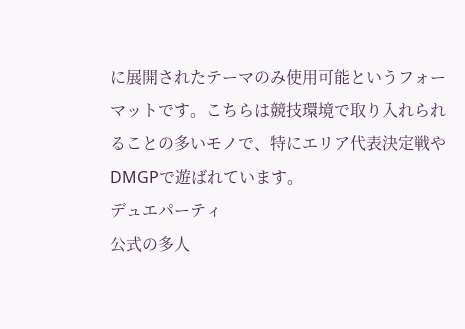に展開されたテーマのみ使用可能というフォーマットです。こちらは競技環境で取り入れられることの多いモノで、特にエリア代表決定戦やDMGPで遊ばれています。
デュエパーティ
公式の多人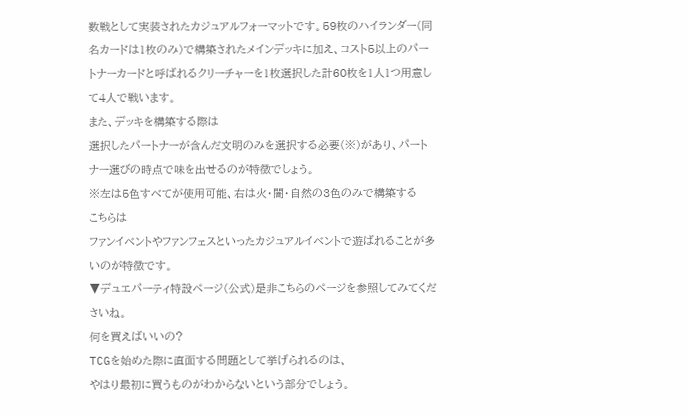数戦として実装されたカジュアルフォーマットです。59枚のハイランダー(同名カードは1枚のみ)で構築されたメインデッキに加え、コスト5以上のパートナーカードと呼ばれるクリーチャーを1枚選択した計60枚を1人1つ用意して4人で戦います。
また、デッキを構築する際は
選択したパートナーが含んだ文明のみを選択する必要(※)があり、パートナー選びの時点で味を出せるのが特徴でしょう。
※左は5色すべてが使用可能、右は火・闇・自然の3色のみで構築する
こちらは
ファンイベントやファンフェスといったカジュアルイベントで遊ばれることが多いのが特徴です。
▼デュエパーティ特設ページ(公式)是非こちらのページを参照してみてくださいね。
何を買えばいいの?
TCGを始めた際に直面する問題として挙げられるのは、
やはり最初に買うものがわからないという部分でしょう。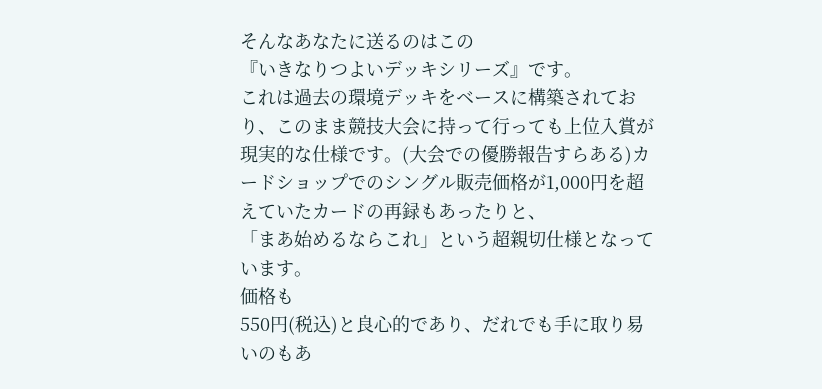そんなあなたに送るのはこの
『いきなりつよいデッキシリーズ』です。
これは過去の環境デッキをベースに構築されており、このまま競技大会に持って行っても上位入賞が現実的な仕様です。(大会での優勝報告すらある)カードショップでのシングル販売価格が1,000円を超えていたカードの再録もあったりと、
「まあ始めるならこれ」という超親切仕様となっています。
価格も
550円(税込)と良心的であり、だれでも手に取り易いのもあ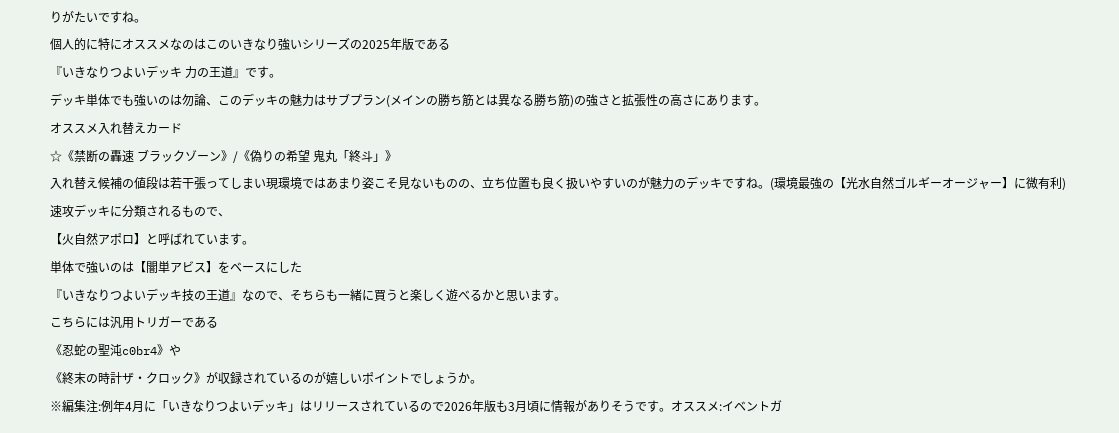りがたいですね。
個人的に特にオススメなのはこのいきなり強いシリーズの2025年版である
『いきなりつよいデッキ 力の王道』です。
デッキ単体でも強いのは勿論、このデッキの魅力はサブプラン(メインの勝ち筋とは異なる勝ち筋)の強さと拡張性の高さにあります。
オススメ入れ替えカード
☆《禁断の轟速 ブラックゾーン》/《偽りの希望 鬼丸「終斗」》
入れ替え候補の値段は若干張ってしまい現環境ではあまり姿こそ見ないものの、立ち位置も良く扱いやすいのが魅力のデッキですね。(環境最強の【光水自然ゴルギーオージャー】に微有利)
速攻デッキに分類されるもので、
【火自然アポロ】と呼ばれています。
単体で強いのは【闇単アビス】をベースにした
『いきなりつよいデッキ技の王道』なので、そちらも一緒に買うと楽しく遊べるかと思います。
こちらには汎用トリガーである
《忍蛇の聖沌c0br4》や
《終末の時計ザ・クロック》が収録されているのが嬉しいポイントでしょうか。
※編集注:例年4月に「いきなりつよいデッキ」はリリースされているので2026年版も3月頃に情報がありそうです。オススメ:イベントガ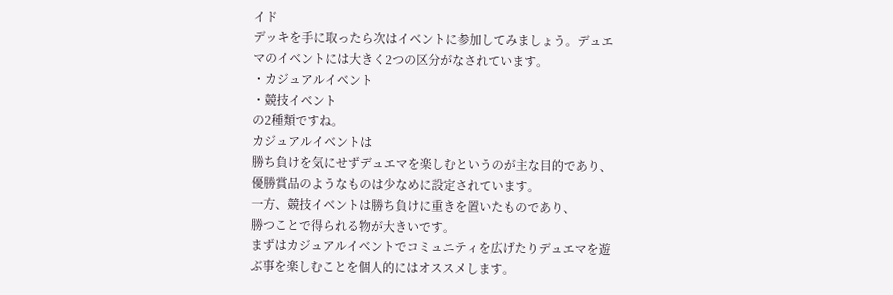イド
デッキを手に取ったら次はイベントに参加してみましょう。デュエマのイベントには大きく2つの区分がなされています。
・カジュアルイベント
・競技イベント
の2種類ですね。
カジュアルイベントは
勝ち負けを気にせずデュエマを楽しむというのが主な目的であり、優勝賞品のようなものは少なめに設定されています。
一方、競技イベントは勝ち負けに重きを置いたものであり、
勝つことで得られる物が大きいです。
まずはカジュアルイベントでコミュニティを広げたりデュエマを遊ぶ事を楽しむことを個人的にはオススメします。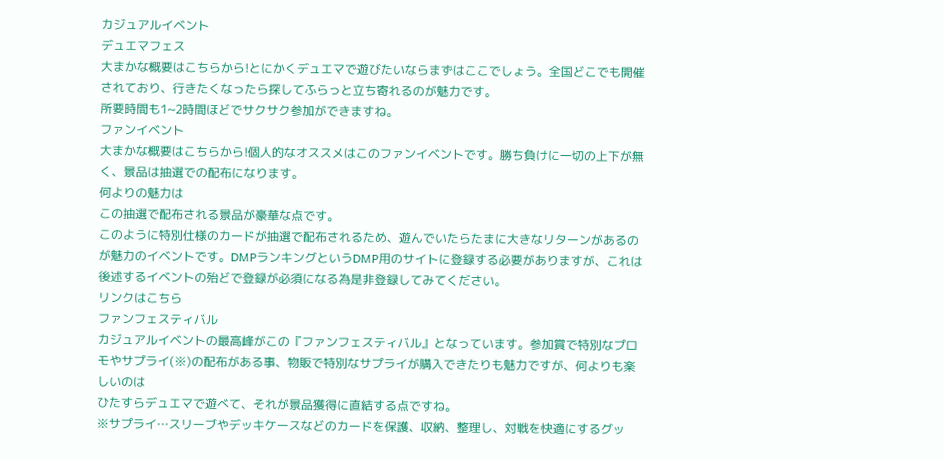カジュアルイベント
デュエマフェス
大まかな概要はこちらから!とにかくデュエマで遊びたいならまずはここでしょう。全国どこでも開催されており、行きたくなったら探してふらっと立ち寄れるのが魅力です。
所要時間も1~2時間ほどでサクサク参加ができますね。
ファンイベント
大まかな概要はこちらから!個人的なオススメはこのファンイベントです。勝ち負けに一切の上下が無く、景品は抽選での配布になります。
何よりの魅力は
この抽選で配布される景品が豪華な点です。
このように特別仕様のカードが抽選で配布されるため、遊んでいたらたまに大きなリターンがあるのが魅力のイベントです。DMPランキングというDMP用のサイトに登録する必要がありますが、これは後述するイベントの殆どで登録が必須になる為是非登録してみてください。
リンクはこちら
ファンフェスティバル
カジュアルイベントの最高峰がこの『ファンフェスティバル』となっています。参加賞で特別なプロモやサプライ(※)の配布がある事、物販で特別なサプライが購入できたりも魅力ですが、何よりも楽しいのは
ひたすらデュエマで遊べて、それが景品獲得に直結する点ですね。
※サプライ…スリーブやデッキケースなどのカードを保護、収納、整理し、対戦を快適にするグッ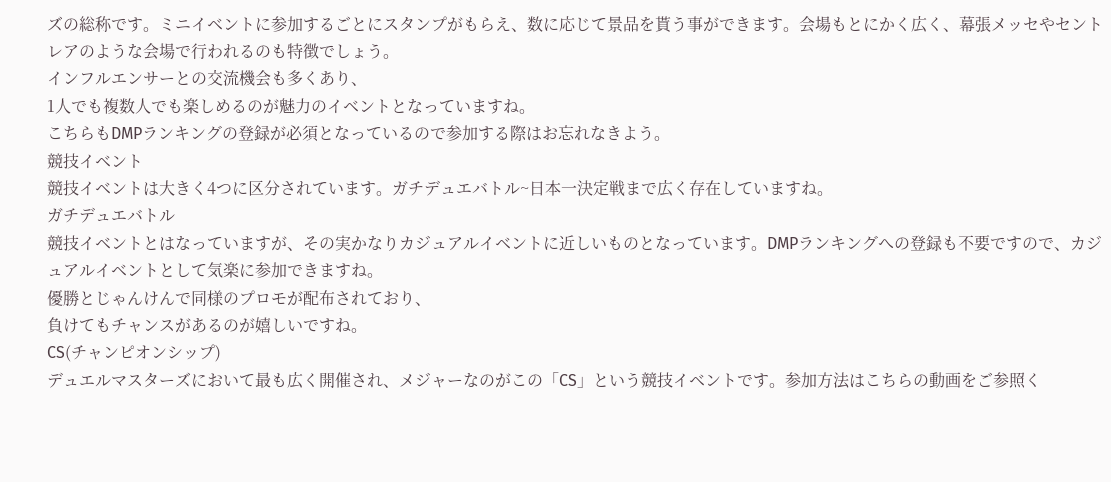ズの総称です。ミニイベントに参加するごとにスタンプがもらえ、数に応じて景品を貰う事ができます。会場もとにかく広く、幕張メッセやセントレアのような会場で行われるのも特徴でしょう。
インフルエンサーとの交流機会も多くあり、
1人でも複数人でも楽しめるのが魅力のイベントとなっていますね。
こちらもDMPランキングの登録が必須となっているので参加する際はお忘れなきよう。
競技イベント
競技イベントは大きく4つに区分されています。ガチデュエバトル~日本一決定戦まで広く存在していますね。
ガチデュエバトル
競技イベントとはなっていますが、その実かなりカジュアルイベントに近しいものとなっています。DMPランキングへの登録も不要ですので、カジュアルイベントとして気楽に参加できますね。
優勝とじゃんけんで同様のプロモが配布されており、
負けてもチャンスがあるのが嬉しいですね。
CS(チャンピオンシップ)
デュエルマスターズにおいて最も広く開催され、メジャーなのがこの「CS」という競技イベントです。参加方法はこちらの動画をご参照く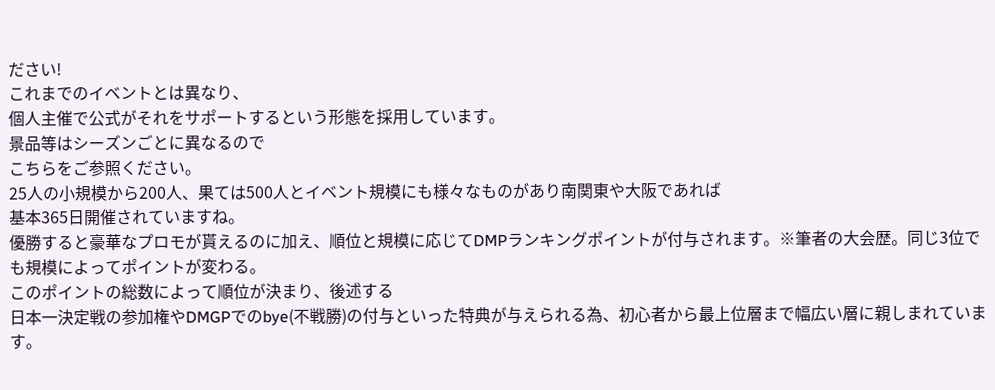ださい!
これまでのイベントとは異なり、
個人主催で公式がそれをサポートするという形態を採用しています。
景品等はシーズンごとに異なるので
こちらをご参照ください。
25人の小規模から200人、果ては500人とイベント規模にも様々なものがあり南関東や大阪であれば
基本365日開催されていますね。
優勝すると豪華なプロモが貰えるのに加え、順位と規模に応じてDMPランキングポイントが付与されます。※筆者の大会歴。同じ3位でも規模によってポイントが変わる。
このポイントの総数によって順位が決まり、後述する
日本一決定戦の参加権やDMGPでのbye(不戦勝)の付与といった特典が与えられる為、初心者から最上位層まで幅広い層に親しまれています。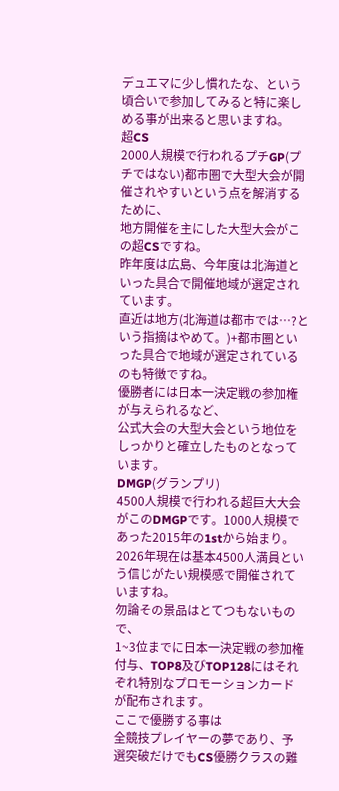デュエマに少し慣れたな、という頃合いで参加してみると特に楽しめる事が出来ると思いますね。
超CS
2000人規模で行われるプチGP(プチではない)都市圏で大型大会が開催されやすいという点を解消するために、
地方開催を主にした大型大会がこの超CSですね。
昨年度は広島、今年度は北海道といった具合で開催地域が選定されています。
直近は地方(北海道は都市では…?という指摘はやめて。)+都市圏といった具合で地域が選定されているのも特徴ですね。
優勝者には日本一決定戦の参加権が与えられるなど、
公式大会の大型大会という地位をしっかりと確立したものとなっています。
DMGP(グランプリ)
4500人規模で行われる超巨大大会がこのDMGPです。1000人規模であった2015年の1stから始まり。2026年現在は基本4500人満員という信じがたい規模感で開催されていますね。
勿論その景品はとてつもないもので、
1~3位までに日本一決定戦の参加権付与、TOP8及びTOP128にはそれぞれ特別なプロモーションカードが配布されます。
ここで優勝する事は
全競技プレイヤーの夢であり、予選突破だけでもCS優勝クラスの難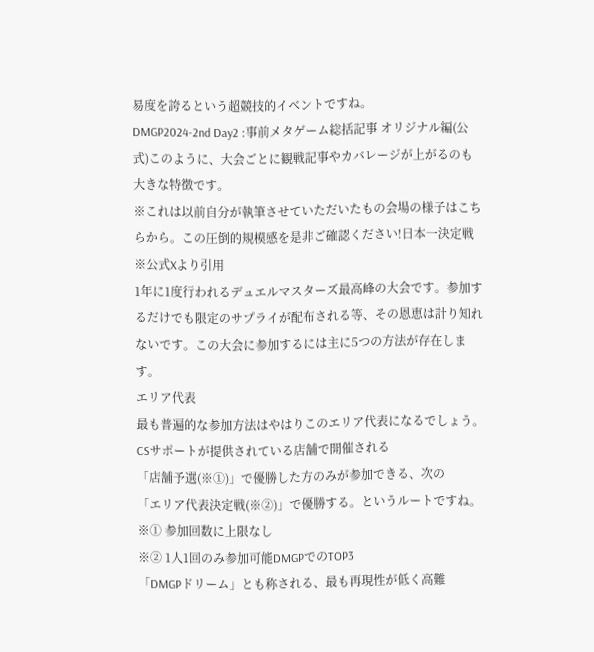易度を誇るという超競技的イベントですね。
DMGP2024-2nd Day2 :事前メタゲーム総括記事 オリジナル編(公式)このように、大会ごとに観戦記事やカバレージが上がるのも大きな特徴です。
※これは以前自分が執筆させていただいたもの会場の様子はこちらから。この圧倒的規模感を是非ご確認ください!日本一決定戦
※公式Xより引用
1年に1度行われるデュエルマスターズ最高峰の大会です。参加するだけでも限定のサプライが配布される等、その恩恵は計り知れないです。この大会に参加するには主に5つの方法が存在します。
エリア代表
最も普遍的な参加方法はやはりこのエリア代表になるでしょう。
CSサポートが提供されている店舗で開催される
「店舗予選(※①)」で優勝した方のみが参加できる、次の
「エリア代表決定戦(※②)」で優勝する。というルートですね。
※① 参加回数に上限なし
※② 1人1回のみ参加可能DMGPでのTOP3
「DMGPドリーム」とも称される、最も再現性が低く高難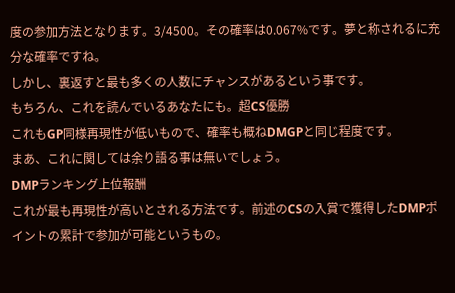度の参加方法となります。3/4500。その確率は0.067%です。夢と称されるに充分な確率ですね。
しかし、裏返すと最も多くの人数にチャンスがあるという事です。
もちろん、これを読んでいるあなたにも。超CS優勝
これもGP同様再現性が低いもので、確率も概ねDMGPと同じ程度です。
まあ、これに関しては余り語る事は無いでしょう。
DMPランキング上位報酬
これが最も再現性が高いとされる方法です。前述のCSの入賞で獲得したDMPポイントの累計で参加が可能というもの。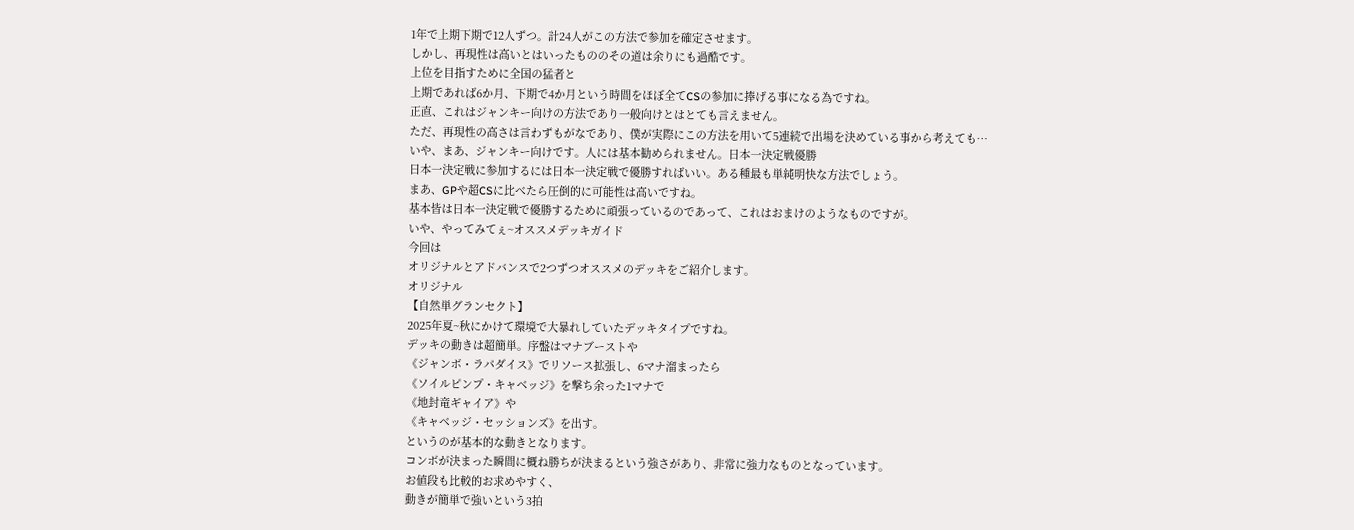1年で上期下期で12人ずつ。計24人がこの方法で参加を確定させます。
しかし、再現性は高いとはいったもののその道は余りにも過酷です。
上位を目指すために全国の猛者と
上期であれば6か月、下期で4か月という時間をほぼ全てCSの参加に捧げる事になる為ですね。
正直、これはジャンキー向けの方法であり一般向けとはとても言えません。
ただ、再現性の高さは言わずもがなであり、僕が実際にこの方法を用いて5連続で出場を決めている事から考えても…
いや、まあ、ジャンキー向けです。人には基本勧められません。日本一決定戦優勝
日本一決定戦に参加するには日本一決定戦で優勝すればいい。ある種最も単純明快な方法でしょう。
まあ、GPや超CSに比べたら圧倒的に可能性は高いですね。
基本皆は日本一決定戦で優勝するために頑張っているのであって、これはおまけのようなものですが。
いや、やってみてぇ~オススメデッキガイド
今回は
オリジナルとアドバンスで2つずつオススメのデッキをご紹介します。
オリジナル
【自然単グランセクト】
2025年夏~秋にかけて環境で大暴れしていたデッキタイプですね。
デッキの動きは超簡単。序盤はマナブーストや
《ジャンボ・ラパダイス》でリソース拡張し、6マナ溜まったら
《ソイルピンプ・キャベッジ》を撃ち余った1マナで
《地封竜ギャイア》や
《キャベッジ・セッションズ》を出す。
というのが基本的な動きとなります。
コンボが決まった瞬間に概ね勝ちが決まるという強さがあり、非常に強力なものとなっています。
お値段も比較的お求めやすく、
動きが簡単で強いという3拍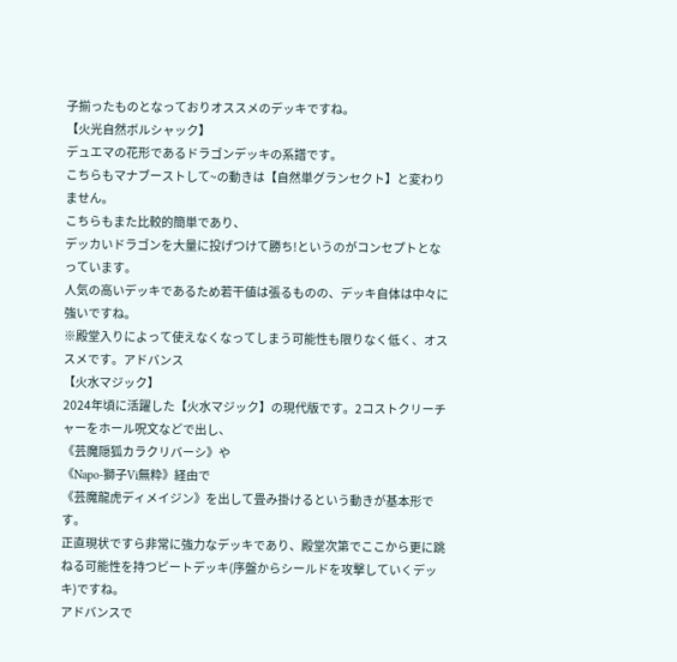子揃ったものとなっておりオススメのデッキですね。
【火光自然ボルシャック】
デュエマの花形であるドラゴンデッキの系譜です。
こちらもマナブーストして~の動きは【自然単グランセクト】と変わりません。
こちらもまた比較的簡単であり、
デッカいドラゴンを大量に投げつけて勝ち!というのがコンセプトとなっています。
人気の高いデッキであるため若干値は張るものの、デッキ自体は中々に強いですね。
※殿堂入りによって使えなくなってしまう可能性も限りなく低く、オススメです。アドバンス
【火水マジック】
2024年頃に活躍した【火水マジック】の現代版です。2コストクリーチャーをホール呪文などで出し、
《芸魔隠狐カラクリバーシ》や
《Napo-獅子Vi無粋》経由で
《芸魔龍虎ディメイジン》を出して畳み掛けるという動きが基本形です。
正直現状ですら非常に強力なデッキであり、殿堂次第でここから更に跳ねる可能性を持つビートデッキ(序盤からシールドを攻撃していくデッキ)ですね。
アドバンスで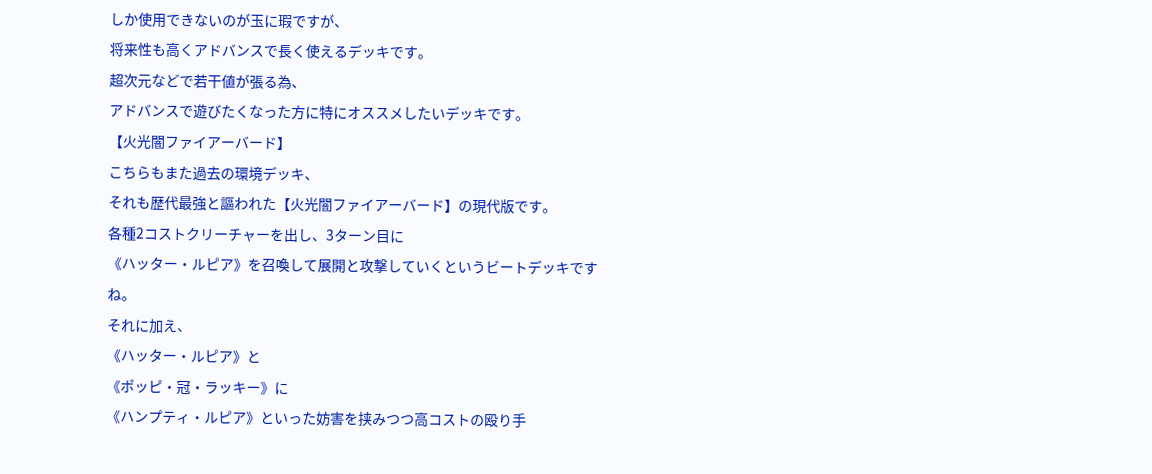しか使用できないのが玉に瑕ですが、
将来性も高くアドバンスで長く使えるデッキです。
超次元などで若干値が張る為、
アドバンスで遊びたくなった方に特にオススメしたいデッキです。
【火光闇ファイアーバード】
こちらもまた過去の環境デッキ、
それも歴代最強と謳われた【火光闇ファイアーバード】の現代版です。
各種2コストクリーチャーを出し、3ターン目に
《ハッター・ルピア》を召喚して展開と攻撃していくというビートデッキですね。
それに加え、
《ハッター・ルピア》と
《ポッピ・冠・ラッキー》に
《ハンプティ・ルピア》といった妨害を挟みつつ高コストの殴り手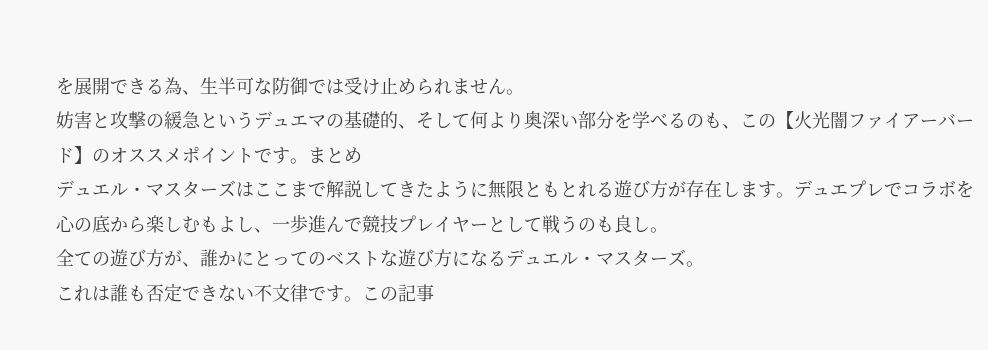を展開できる為、生半可な防御では受け止められません。
妨害と攻撃の緩急というデュエマの基礎的、そして何より奥深い部分を学べるのも、この【火光闇ファイアーバード】のオススメポイントです。まとめ
デュエル・マスターズはここまで解説してきたように無限ともとれる遊び方が存在します。デュエプレでコラボを心の底から楽しむもよし、一歩進んで競技プレイヤーとして戦うのも良し。
全ての遊び方が、誰かにとってのベストな遊び方になるデュエル・マスターズ。
これは誰も否定できない不文律です。この記事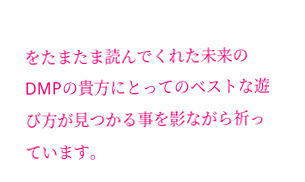をたまたま読んでくれた未来のDMPの貴方にとってのベストな遊び方が見つかる事を影ながら祈っています。